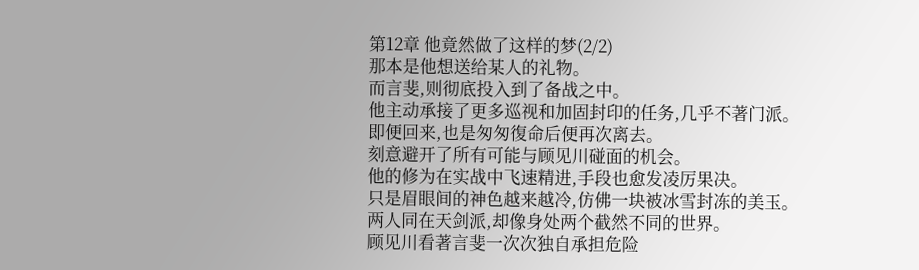第12章 他竟然做了这样的梦(2/2)
那本是他想送给某人的礼物。
而言斐,则彻底投入到了备战之中。
他主动承接了更多巡视和加固封印的任务,几乎不著门派。
即便回来,也是匆匆復命后便再次离去。
刻意避开了所有可能与顾见川碰面的机会。
他的修为在实战中飞速精进,手段也愈发凌厉果决。
只是眉眼间的神色越来越冷,仿佛一块被冰雪封冻的美玉。
两人同在天剑派,却像身处两个截然不同的世界。
顾见川看著言斐一次次独自承担危险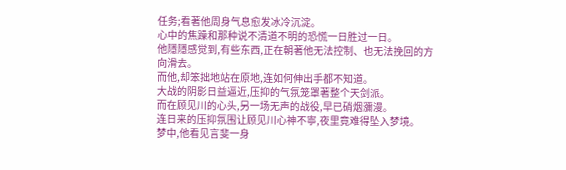任务;看著他周身气息愈发冰冷沉淀。
心中的焦躁和那种说不清道不明的恐慌一日胜过一日。
他隱隱感觉到,有些东西,正在朝著他无法控制、也无法挽回的方向滑去。
而他,却笨拙地站在原地,连如何伸出手都不知道。
大战的阴影日益逼近,压抑的气氛笼罩著整个天剑派。
而在顾见川的心头,另一场无声的战役,早已硝烟瀰漫。
连日来的压抑氛围让顾见川心神不寧,夜里竟难得坠入梦境。
梦中,他看见言斐一身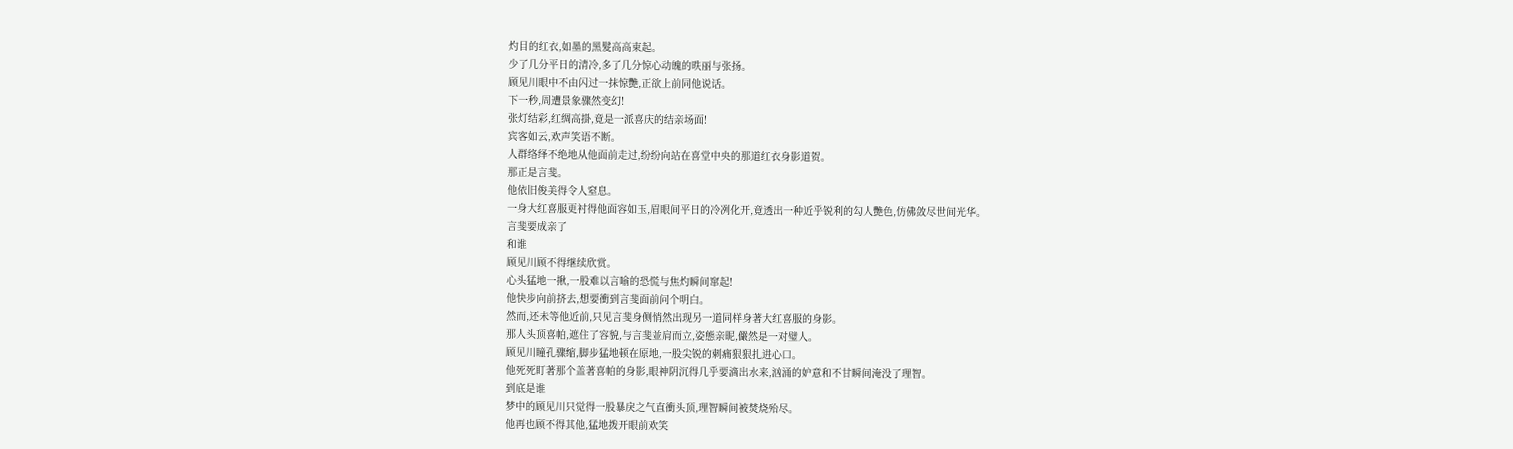灼目的红衣,如墨的黑髮高高束起。
少了几分平日的清冷,多了几分惊心动魄的昳丽与张扬。
顾见川眼中不由闪过一抹惊艷,正欲上前同他说话。
下一秒,周遭景象骤然变幻!
张灯结彩,红绸高掛,竟是一派喜庆的结亲场面!
宾客如云,欢声笑语不断。
人群络绎不绝地从他面前走过,纷纷向站在喜堂中央的那道红衣身影道贺。
那正是言斐。
他依旧俊美得令人窒息。
一身大红喜服更衬得他面容如玉,眉眼间平日的冷冽化开,竟透出一种近乎锐利的勾人艷色,仿佛敛尽世间光华。
言斐要成亲了
和谁
顾见川顾不得继续欣赏。
心头猛地一揪,一股难以言喻的恐慌与焦灼瞬间窜起!
他快步向前挤去,想要衝到言斐面前问个明白。
然而,还未等他近前,只见言斐身侧悄然出现另一道同样身著大红喜服的身影。
那人头顶喜帕,遮住了容貌,与言斐並肩而立,姿態亲昵,儼然是一对璧人。
顾见川瞳孔骤缩,脚步猛地顿在原地,一股尖锐的刺痛狠狠扎进心口。
他死死盯著那个盖著喜帕的身影,眼神阴沉得几乎要滴出水来,汹涌的妒意和不甘瞬间淹没了理智。
到底是谁
梦中的顾见川只觉得一股暴戾之气直衝头顶,理智瞬间被焚烧殆尽。
他再也顾不得其他,猛地拨开眼前欢笑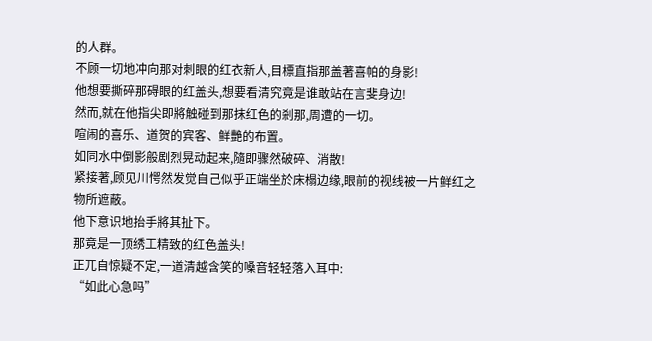的人群。
不顾一切地冲向那对刺眼的红衣新人,目標直指那盖著喜帕的身影!
他想要撕碎那碍眼的红盖头,想要看清究竟是谁敢站在言斐身边!
然而,就在他指尖即將触碰到那抹红色的剎那,周遭的一切。
喧闹的喜乐、道贺的宾客、鲜艷的布置。
如同水中倒影般剧烈晃动起来,隨即骤然破碎、消散!
紧接著,顾见川愕然发觉自己似乎正端坐於床榻边缘,眼前的视线被一片鲜红之物所遮蔽。
他下意识地抬手將其扯下。
那竟是一顶绣工精致的红色盖头!
正兀自惊疑不定,一道清越含笑的嗓音轻轻落入耳中:
“如此心急吗”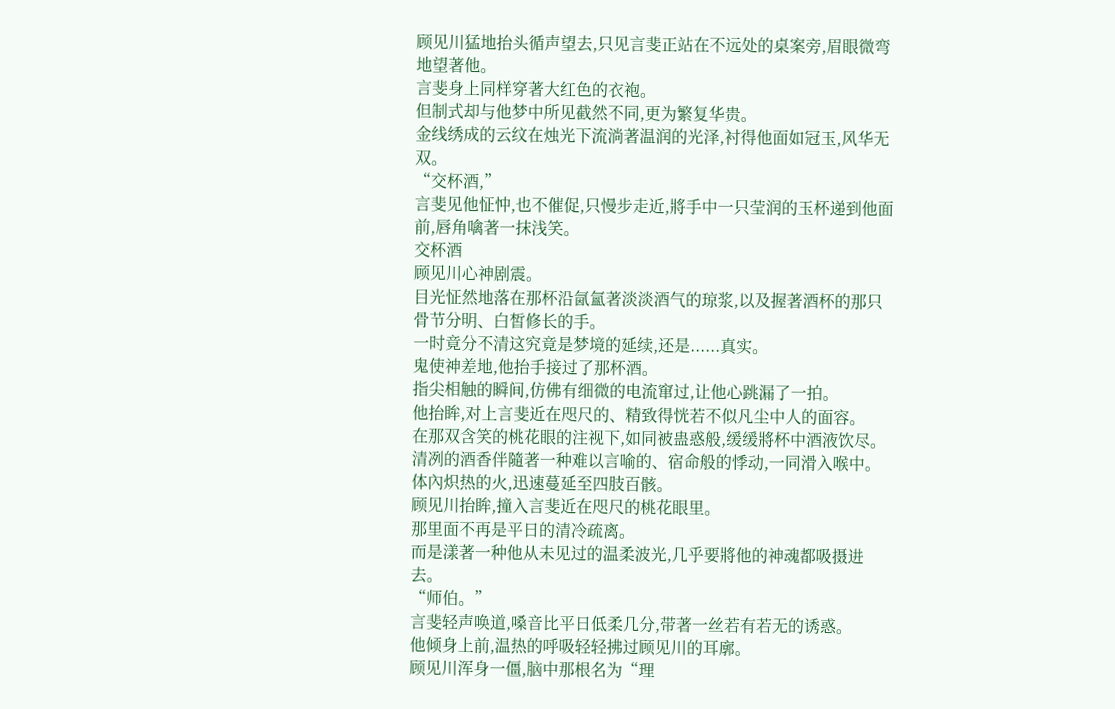顾见川猛地抬头循声望去,只见言斐正站在不远处的桌案旁,眉眼微弯地望著他。
言斐身上同样穿著大红色的衣袍。
但制式却与他梦中所见截然不同,更为繁复华贵。
金线绣成的云纹在烛光下流淌著温润的光泽,衬得他面如冠玉,风华无双。
“交杯酒,”
言斐见他怔忡,也不催促,只慢步走近,將手中一只莹润的玉杯递到他面前,唇角噙著一抹浅笑。
交杯酒
顾见川心神剧震。
目光怔然地落在那杯沿氤氳著淡淡酒气的琼浆,以及握著酒杯的那只骨节分明、白皙修长的手。
一时竟分不清这究竟是梦境的延续,还是......真实。
鬼使神差地,他抬手接过了那杯酒。
指尖相触的瞬间,仿佛有细微的电流窜过,让他心跳漏了一拍。
他抬眸,对上言斐近在咫尺的、精致得恍若不似凡尘中人的面容。
在那双含笑的桃花眼的注视下,如同被蛊惑般,缓缓將杯中酒液饮尽。
清冽的酒香伴隨著一种难以言喻的、宿命般的悸动,一同滑入喉中。
体內炽热的火,迅速蔓延至四肢百骸。
顾见川抬眸,撞入言斐近在咫尺的桃花眼里。
那里面不再是平日的清冷疏离。
而是漾著一种他从未见过的温柔波光,几乎要將他的神魂都吸摄进去。
“师伯。”
言斐轻声唤道,嗓音比平日低柔几分,带著一丝若有若无的诱惑。
他倾身上前,温热的呼吸轻轻拂过顾见川的耳廓。
顾见川浑身一僵,脑中那根名为“理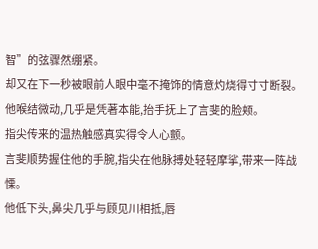智”的弦骤然绷紧。
却又在下一秒被眼前人眼中毫不掩饰的情意灼烧得寸寸断裂。
他喉结微动,几乎是凭著本能,抬手抚上了言斐的脸颊。
指尖传来的温热触感真实得令人心颤。
言斐顺势握住他的手腕,指尖在他脉搏处轻轻摩挲,带来一阵战慄。
他低下头,鼻尖几乎与顾见川相抵,唇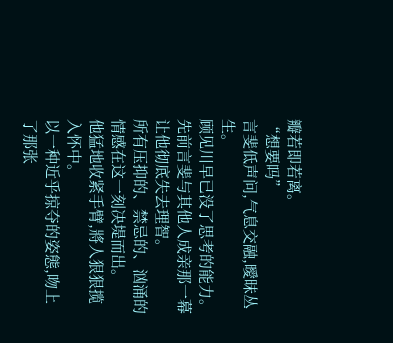瓣若即若离。
“想要吗”
言斐低声问,气息交融,曖昧丛生。
顾见川早已没了思考的能力。
先前言斐与其他人成亲那一幕让他彻底失去理智。
所有压抑的、禁忌的、汹涌的情感在这一刻决堤而出。
他猛地收紧手臂,將人狠狠揽入怀中。
以一种近乎掠夺的姿態,吻上了那张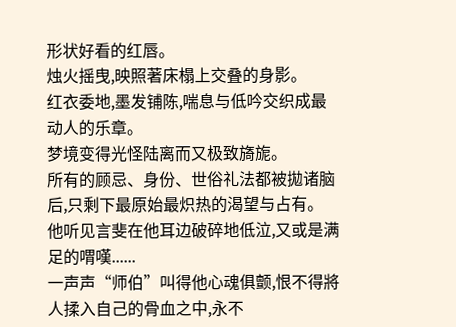形状好看的红唇。
烛火摇曳,映照著床榻上交叠的身影。
红衣委地,墨发铺陈,喘息与低吟交织成最动人的乐章。
梦境变得光怪陆离而又极致旖旎。
所有的顾忌、身份、世俗礼法都被拋诸脑后,只剩下最原始最炽热的渴望与占有。
他听见言斐在他耳边破碎地低泣,又或是满足的喟嘆......
一声声“师伯”叫得他心魂俱颤,恨不得將人揉入自己的骨血之中,永不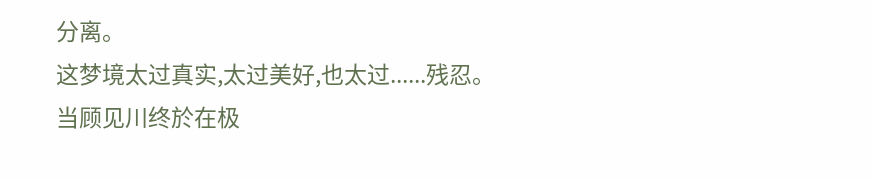分离。
这梦境太过真实,太过美好,也太过......残忍。
当顾见川终於在极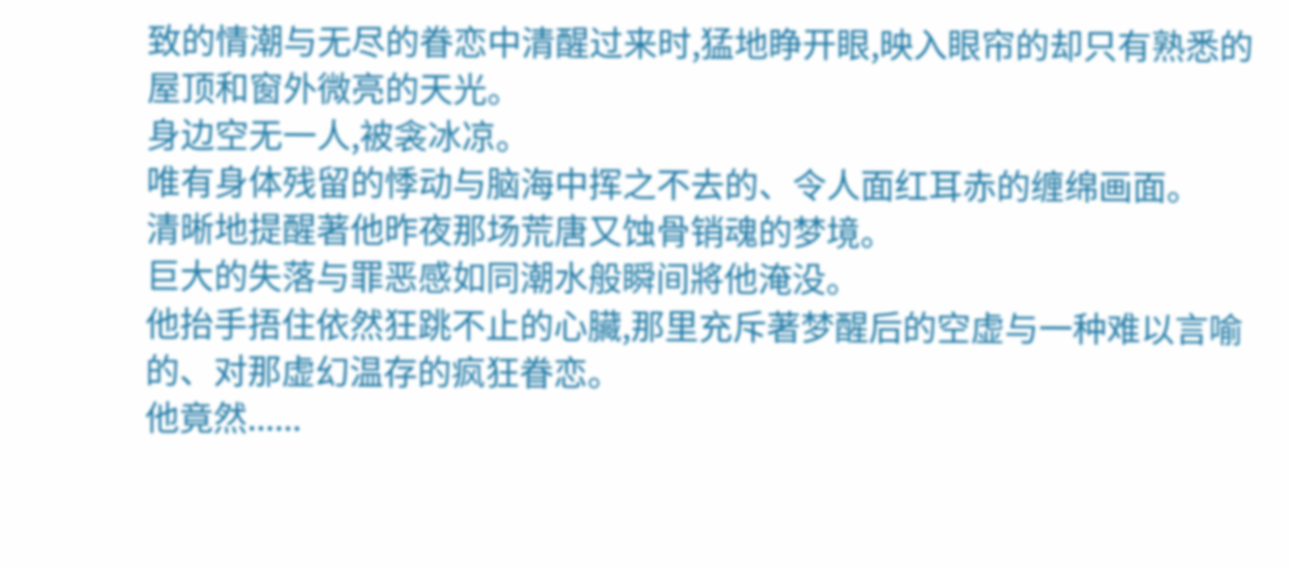致的情潮与无尽的眷恋中清醒过来时,猛地睁开眼,映入眼帘的却只有熟悉的屋顶和窗外微亮的天光。
身边空无一人,被衾冰凉。
唯有身体残留的悸动与脑海中挥之不去的、令人面红耳赤的缠绵画面。
清晰地提醒著他昨夜那场荒唐又蚀骨销魂的梦境。
巨大的失落与罪恶感如同潮水般瞬间將他淹没。
他抬手捂住依然狂跳不止的心臟,那里充斥著梦醒后的空虚与一种难以言喻的、对那虚幻温存的疯狂眷恋。
他竟然......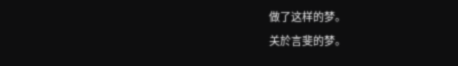做了这样的梦。
关於言斐的梦。